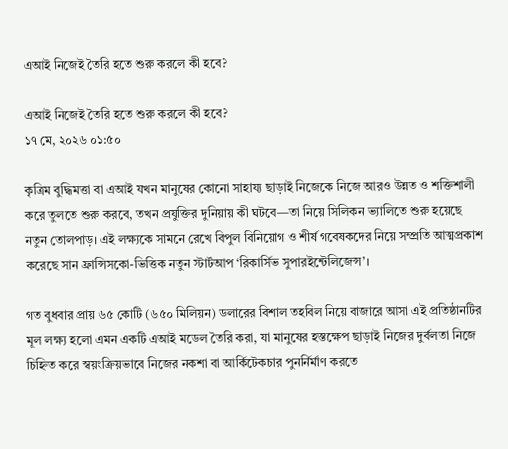এআই নিজেই তৈরি হতে শুরু করলে কী হবে?

এআই নিজেই তৈরি হতে শুরু করলে কী হবে?
১৭ মে, ২০২৬ ০১:৫০

কৃত্রিম বুদ্ধিমত্তা বা এআই যখন মানুষের কোনো সাহায্য ছাড়াই নিজেকে নিজে আরও উন্নত ও শক্তিশালী করে তুলতে শুরু করবে, তখন প্রযুক্তির দুনিয়ায় কী ঘটবে—তা নিয়ে সিলিকন ভ্যালিতে শুরু হয়েছে নতুন তোলপাড়। এই লক্ষ্যকে সামনে রেখে বিপুল বিনিয়োগ ও শীর্ষ গবেষকদের নিয়ে সম্প্রতি আত্মপ্রকাশ করেছে সান ফ্রান্সিসকো-ভিত্তিক নতুন স্টার্টআপ ‘রিকার্সিভ সুপারইন্টেলিজেন্স’।

গত বুধবার প্রায় ৬৫ কোটি (৬৫০ মিলিয়ন) ডলারের বিশাল তহবিল নিয়ে বাজারে আসা এই প্রতিষ্ঠানটির মূল লক্ষ্য হলো এমন একটি এআই মডেল তৈরি করা, যা মানুষের হস্তক্ষেপ ছাড়াই নিজের দুর্বলতা নিজে চিহ্নিত করে স্বয়ংক্রিয়ভাবে নিজের নকশা বা আর্কিটেকচার পুনর্নির্মাণ করতে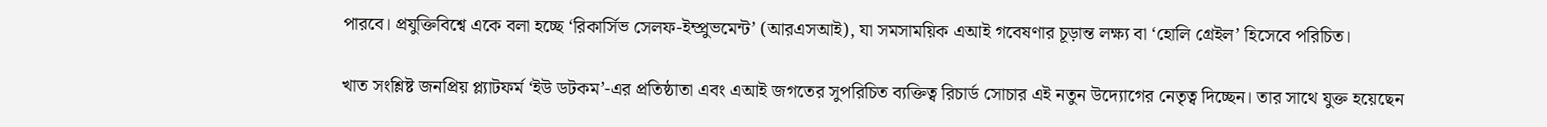পারবে। প্রযুক্তিবিশ্বে একে বলা হচ্ছে ‘রিকার্সিভ সেলফ-ইম্প্রুভমেন্ট’ (আরএসআই), যা সমসাময়িক এআই গবেষণার চূড়ান্ত লক্ষ্য বা ‘হোলি গ্রেইল’ হিসেবে পরিচিত।

খাত সংশ্লিষ্ট জনপ্রিয় প্ল্যাটফর্ম ‘ইউ ডটকম’-এর প্রতিষ্ঠাতা এবং এআই জগতের সুপরিচিত ব্যক্তিত্ব রিচার্ড সোচার এই নতুন উদ্যোগের নেতৃত্ব দিচ্ছেন। তার সাথে যুক্ত হয়েছেন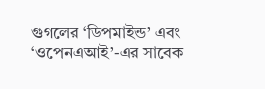গুগলের ‘ডিপমাইন্ড’ এবং ‘ওপেনএআই’-এর সাবেক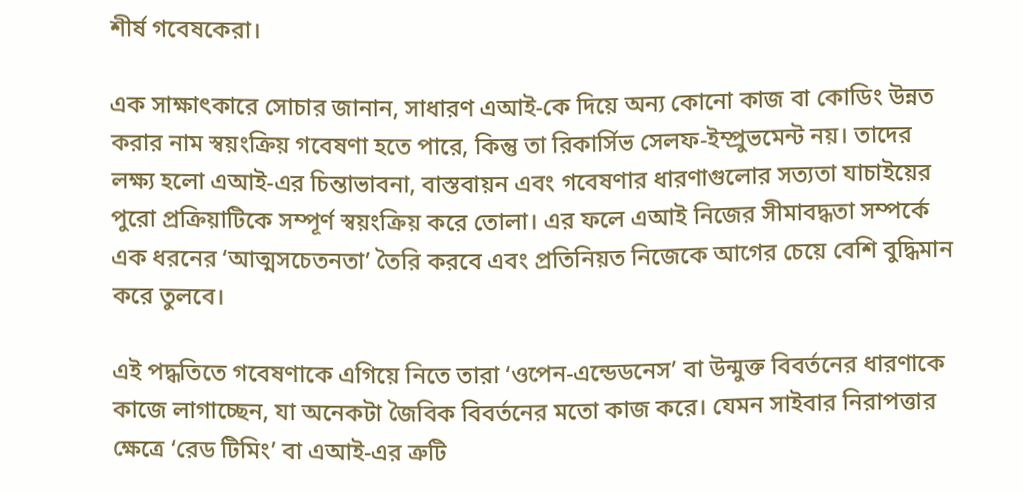শীর্ষ গবেষকেরা।

এক সাক্ষাৎকারে সোচার জানান, সাধারণ এআই-কে দিয়ে অন্য কোনো কাজ বা কোডিং উন্নত করার নাম স্বয়ংক্রিয় গবেষণা হতে পারে, কিন্তু তা রিকার্সিভ সেলফ-ইম্প্রুভমেন্ট নয়। তাদের লক্ষ্য হলো এআই-এর চিন্তাভাবনা, বাস্তবায়ন এবং গবেষণার ধারণাগুলোর সত্যতা যাচাইয়ের পুরো প্রক্রিয়াটিকে সম্পূর্ণ স্বয়ংক্রিয় করে তোলা। এর ফলে এআই নিজের সীমাবদ্ধতা সম্পর্কে এক ধরনের ‘আত্মসচেতনতা’ তৈরি করবে এবং প্রতিনিয়ত নিজেকে আগের চেয়ে বেশি বুদ্ধিমান করে তুলবে।

এই পদ্ধতিতে গবেষণাকে এগিয়ে নিতে তারা ‘ওপেন-এন্ডেডনেস’ বা উন্মুক্ত বিবর্তনের ধারণাকে কাজে লাগাচ্ছেন, যা অনেকটা জৈবিক বিবর্তনের মতো কাজ করে। যেমন সাইবার নিরাপত্তার ক্ষেত্রে ‘রেড টিমিং’ বা এআই-এর ত্রুটি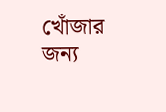খোঁজার জন্য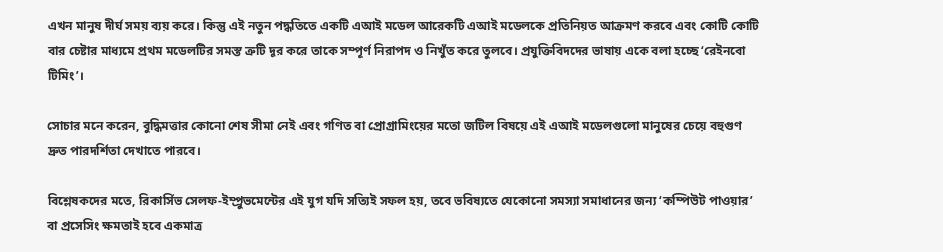এখন মানুষ দীর্ঘ সময় ব্যয় করে। কিন্তু এই নতুন পদ্ধতিতে একটি এআই মডেল আরেকটি এআই মডেলকে প্রতিনিয়ত আক্রমণ করবে এবং কোটি কোটি বার চেষ্টার মাধ্যমে প্রথম মডেলটির সমস্ত ত্রুটি দূর করে তাকে সম্পূর্ণ নিরাপদ ও নিখুঁত করে তুলবে। প্রযুক্তিবিদদের ভাষায় একে বলা হচ্ছে ‘রেইনবো টিমিং’।

সোচার মনে করেন, বুদ্ধিমত্তার কোনো শেষ সীমা নেই এবং গণিত বা প্রোগ্রামিংয়ের মতো জটিল বিষয়ে এই এআই মডেলগুলো মানুষের চেয়ে বহুগুণ দ্রুত পারদর্শিতা দেখাতে পারবে।

বিশ্লেষকদের মতে, রিকার্সিভ সেলফ-ইম্প্রুভমেন্টের এই যুগ যদি সত্যিই সফল হয়, তবে ভবিষ্যতে যেকোনো সমস্যা সমাধানের জন্য ‘কম্পিউট পাওয়ার’ বা প্রসেসিং ক্ষমতাই হবে একমাত্র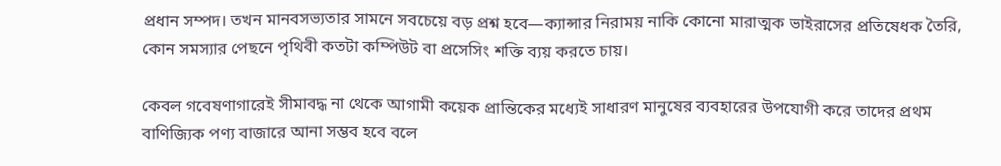প্রধান সম্পদ। তখন মানবসভ্যতার সামনে সবচেয়ে বড় প্রশ্ন হবে—ক্যান্সার নিরাময় নাকি কোনো মারাত্মক ভাইরাসের প্রতিষেধক তৈরি, কোন সমস্যার পেছনে পৃথিবী কতটা কম্পিউট বা প্রসেসিং শক্তি ব্যয় করতে চায়।

কেবল গবেষণাগারেই সীমাবদ্ধ না থেকে আগামী কয়েক প্রান্তিকের মধ্যেই সাধারণ মানুষের ব্যবহারের উপযোগী করে তাদের প্রথম বাণিজ্যিক পণ্য বাজারে আনা সম্ভব হবে বলে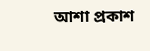আশা প্রকাশ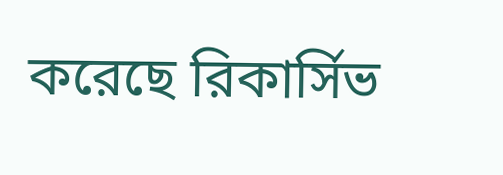করেছে রিকার্সিভ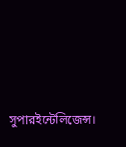সুপারইন্টেলিজেন্স।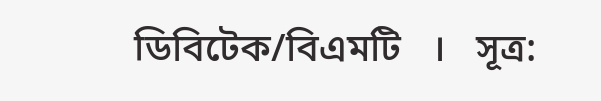ডিবিটেক/বিএমটি   ।   সূত্র: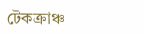টেকক্রাঞ্চ